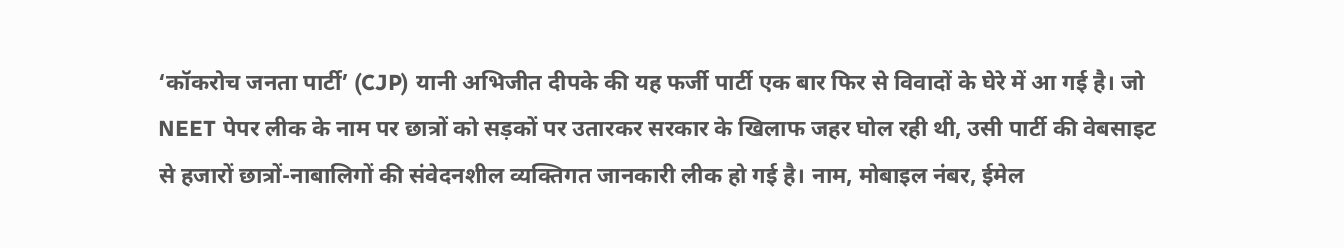‘कॉकरोच जनता पार्टी’ (CJP) यानी अभिजीत दीपके की यह फर्जी पार्टी एक बार फिर से विवादों के घेरे में आ गई है। जो NEET पेपर लीक के नाम पर छात्रों को सड़कों पर उतारकर सरकार के खिलाफ जहर घोल रही थी, उसी पार्टी की वेबसाइट से हजारों छात्रों-नाबालिगों की संवेदनशील व्यक्तिगत जानकारी लीक हो गई है। नाम, मोबाइल नंबर, ईमेल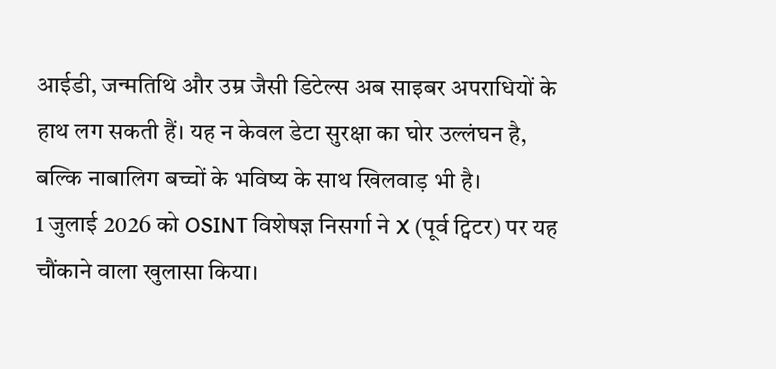आईडी, जन्मतिथि और उम्र जैसी डिटेल्स अब साइबर अपराधियों के हाथ लग सकती हैं। यह न केवल डेटा सुरक्षा का घोर उल्लंघन है, बल्कि नाबालिग बच्चों के भविष्य के साथ खिलवाड़ भी है।
1 जुलाई 2026 को OSINT विशेषज्ञ निसर्गा ने X (पूर्व ट्विटर) पर यह चौंकाने वाला खुलासा किया।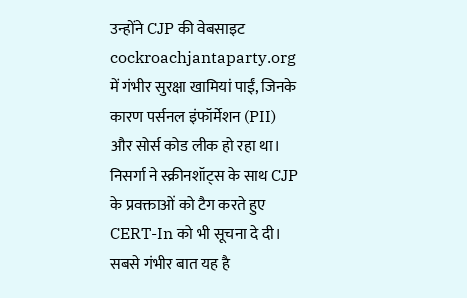उन्होंने CJP की वेबसाइट cockroachjantaparty.org में गंभीर सुरक्षा खामियां पाईं, जिनके कारण पर्सनल इंफॉर्मेशन (PII) और सोर्स कोड लीक हो रहा था। निसर्गा ने स्क्रीनशॉट्स के साथ CJP के प्रवक्ताओं को टैग करते हुए CERT-In को भी सूचना दे दी।
सबसे गंभीर बात यह है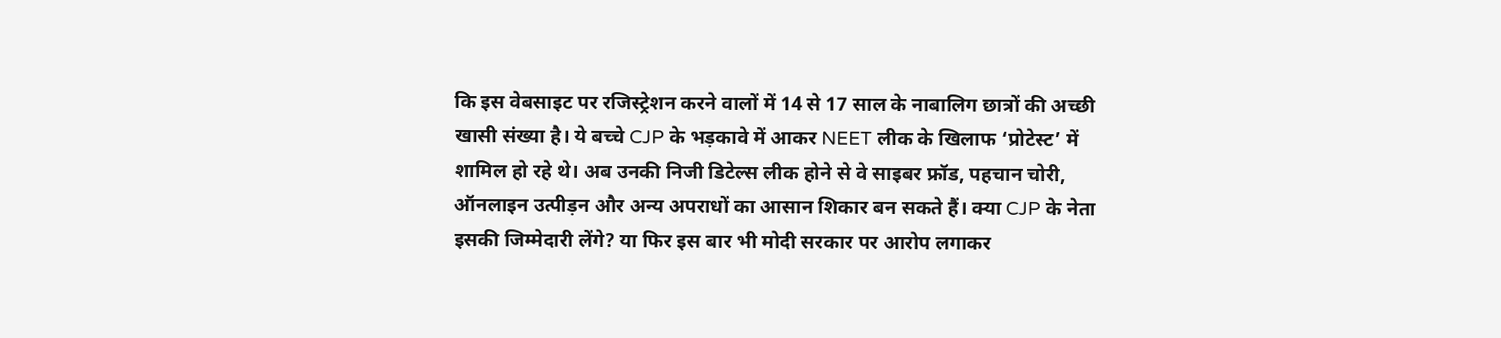कि इस वेबसाइट पर रजिस्ट्रेशन करने वालों में 14 से 17 साल के नाबालिग छात्रों की अच्छी खासी संख्या है। ये बच्चे CJP के भड़कावे में आकर NEET लीक के खिलाफ ‘प्रोटेस्ट’ में शामिल हो रहे थे। अब उनकी निजी डिटेल्स लीक होने से वे साइबर फ्रॉड, पहचान चोरी, ऑनलाइन उत्पीड़न और अन्य अपराधों का आसान शिकार बन सकते हैं। क्या CJP के नेता इसकी जिम्मेदारी लेंगे? या फिर इस बार भी मोदी सरकार पर आरोप लगाकर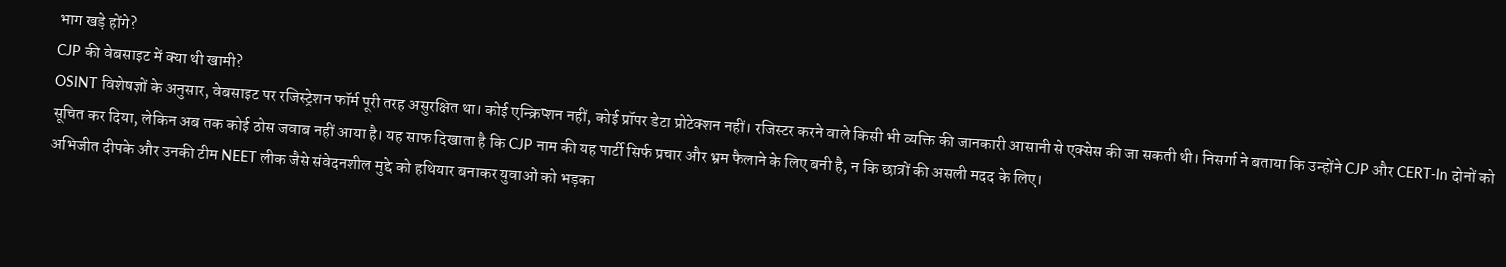भाग खड़े होंगे?
CJP की वेबसाइट में क्या थी खामी?
OSINT विशेषज्ञों के अनुसार, वेबसाइट पर रजिस्ट्रेशन फॉर्म पूरी तरह असुरक्षित था। कोई एन्क्रिप्शन नहीं, कोई प्रॉपर डेटा प्रोटेक्शन नहीं। रजिस्टर करने वाले किसी भी व्यक्ति की जानकारी आसानी से एक्सेस की जा सकती थी। निसर्गा ने बताया कि उन्होंने CJP और CERT-In दोनों को सूचित कर दिया, लेकिन अब तक कोई ठोस जवाब नहीं आया है। यह साफ दिखाता है कि CJP नाम की यह पार्टी सिर्फ प्रचार और भ्रम फैलाने के लिए बनी है, न कि छात्रों की असली मदद के लिए।
अभिजीत दीपके और उनकी टीम NEET लीक जैसे संवेदनशील मुद्दे को हथियार बनाकर युवाओं को भड़का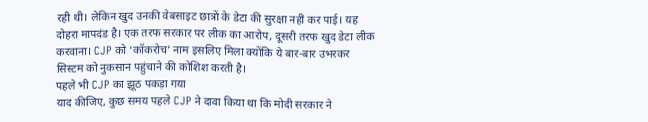रही थी। लेकिन खुद उनकी वेबसाइट छात्रों के डेटा की सुरक्षा नहीं कर पाई। यह दोहरा मापदंड है। एक तरफ सरकार पर लीक का आरोप, दूसरी तरफ खुद डेटा लीक करवाना। CJP को ‘कॉकरोच’ नाम इसलिए मिला क्योंकि ये बार-बार उभरकर सिस्टम को नुकसान पहुंचाने की कोशिश करती है।
पहले भी CJP का झूठ पकड़ा गया
याद कीजिए, कुछ समय पहले CJP ने दावा किया था कि मोदी सरकार ने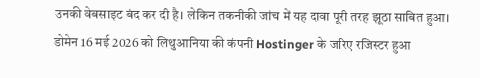उनकी वेबसाइट बंद कर दी है। लेकिन तकनीकी जांच में यह दावा पूरी तरह झूठा साबित हुआ। डोमेन 16 मई 2026 को लिथुआनिया की कंपनी Hostinger के जरिए रजिस्टर हुआ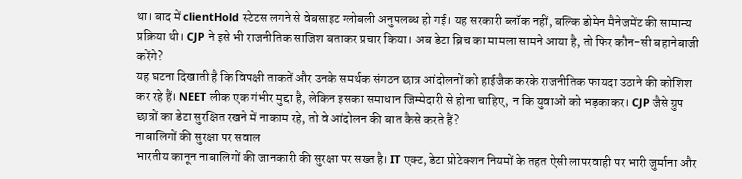था। बाद में clientHold स्टेटस लगने से वेबसाइट ग्लोबली अनुपलब्ध हो गई। यह सरकारी ब्लॉक नहीं, बल्कि डोमेन मैनेजमेंट की सामान्य प्रक्रिया थी। CJP ने इसे भी राजनीतिक साजिश बताकर प्रचार किया। अब डेटा ब्रिच का मामला सामने आया है, तो फिर कौन-सी बहानेबाजी करेंगे?
यह घटना दिखाती है कि विपक्षी ताकतें और उनके समर्थक संगठन छात्र आंदोलनों को हाईजैक करके राजनीतिक फायदा उठाने की कोशिश कर रहे हैं। NEET लीक एक गंभीर मुद्दा है, लेकिन इसका समाधान जिम्मेदारी से होना चाहिए, न कि युवाओं को भड़काकर। CJP जैसे ग्रुप छात्रों का डेटा सुरक्षित रखने में नाकाम रहे, तो वे आंदोलन की बात कैसे करते हैं?
नाबालिगों की सुरक्षा पर सवाल
भारतीय कानून नाबालिगों की जानकारी की सुरक्षा पर सख्त है। IT एक्ट, डेटा प्रोटेक्शन नियमों के तहत ऐसी लापरवाही पर भारी जुर्माना और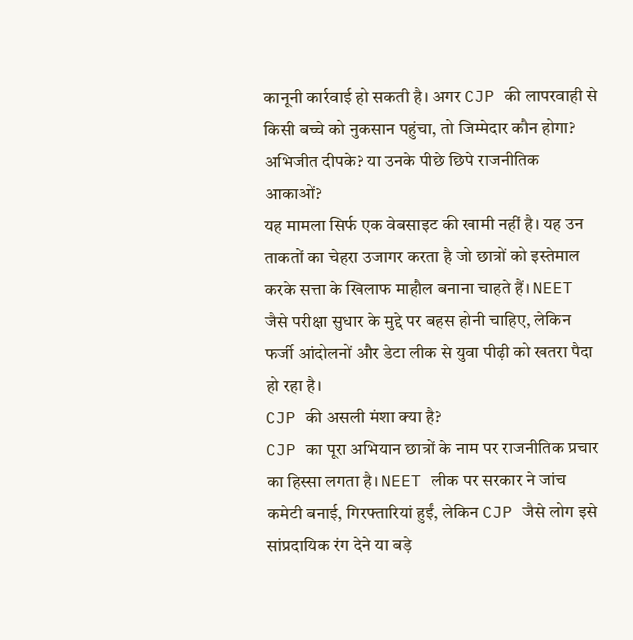कानूनी कार्रवाई हो सकती है। अगर CJP की लापरवाही से किसी बच्चे को नुकसान पहुंचा, तो जिम्मेदार कौन होगा? अभिजीत दीपके? या उनके पीछे छिपे राजनीतिक आकाओं?
यह मामला सिर्फ एक वेबसाइट की खामी नहीं है। यह उन ताकतों का चेहरा उजागर करता है जो छात्रों को इस्तेमाल करके सत्ता के खिलाफ माहौल बनाना चाहते हैं। NEET जैसे परीक्षा सुधार के मुद्दे पर बहस होनी चाहिए, लेकिन फर्जी आंदोलनों और डेटा लीक से युवा पीढ़ी को खतरा पैदा हो रहा है।
CJP की असली मंशा क्या है?
CJP का पूरा अभियान छात्रों के नाम पर राजनीतिक प्रचार का हिस्सा लगता है। NEET लीक पर सरकार ने जांच कमेटी बनाई, गिरफ्तारियां हुईं, लेकिन CJP जैसे लोग इसे सांप्रदायिक रंग देने या बड़े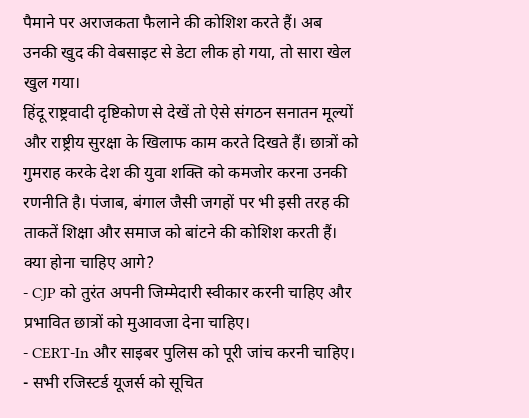पैमाने पर अराजकता फैलाने की कोशिश करते हैं। अब उनकी खुद की वेबसाइट से डेटा लीक हो गया, तो सारा खेल खुल गया।
हिंदू राष्ट्रवादी दृष्टिकोण से देखें तो ऐसे संगठन सनातन मूल्यों और राष्ट्रीय सुरक्षा के खिलाफ काम करते दिखते हैं। छात्रों को गुमराह करके देश की युवा शक्ति को कमजोर करना उनकी रणनीति है। पंजाब, बंगाल जैसी जगहों पर भी इसी तरह की ताकतें शिक्षा और समाज को बांटने की कोशिश करती हैं।
क्या होना चाहिए आगे?
- CJP को तुरंत अपनी जिम्मेदारी स्वीकार करनी चाहिए और प्रभावित छात्रों को मुआवजा देना चाहिए।
- CERT-In और साइबर पुलिस को पूरी जांच करनी चाहिए।
- सभी रजिस्टर्ड यूजर्स को सूचित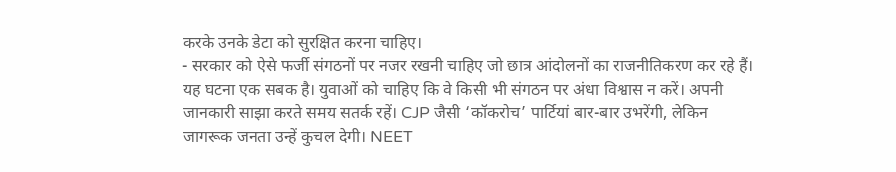करके उनके डेटा को सुरक्षित करना चाहिए।
- सरकार को ऐसे फर्जी संगठनों पर नजर रखनी चाहिए जो छात्र आंदोलनों का राजनीतिकरण कर रहे हैं।
यह घटना एक सबक है। युवाओं को चाहिए कि वे किसी भी संगठन पर अंधा विश्वास न करें। अपनी जानकारी साझा करते समय सतर्क रहें। CJP जैसी ‘कॉकरोच’ पार्टियां बार-बार उभरेंगी, लेकिन जागरूक जनता उन्हें कुचल देगी। NEET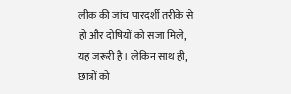लीक की जांच पारदर्शी तरीके से हो और दोषियों को सजा मिले, यह जरूरी है। लेकिन साथ ही, छात्रों को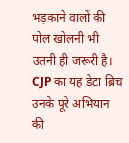भड़काने वालों की पोल खोलनी भी उतनी ही जरूरी है। CJP का यह डेटा ब्रिच उनके पूरे अभियान की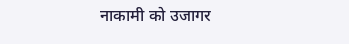नाकामी को उजागर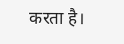करता है।